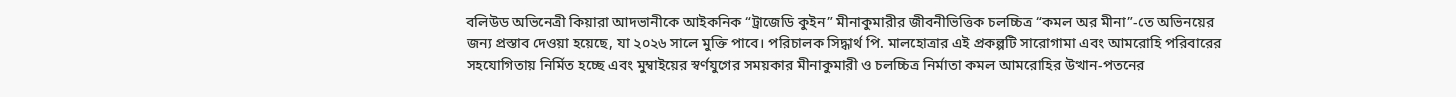বলিউড অভিনেত্রী কিয়ারা আদভানীকে আইকনিক “ট্রাজেডি কুইন” মীনাকুমারীর জীবনীভিত্তিক চলচ্চিত্র “কমল অর মীনা”-তে অভিনয়ের জন্য প্রস্তাব দেওয়া হয়েছে, যা ২০২৬ সালে মুক্তি পাবে। পরিচালক সিদ্ধার্থ পি. মালহোত্রার এই প্রকল্পটি সারোগামা এবং আমরোহি পরিবারের সহযোগিতায় নির্মিত হচ্ছে এবং মুম্বাইয়ের স্বর্ণযুগের সময়কার মীনাকুমারী ও চলচ্চিত্র নির্মাতা কমল আমরোহির উত্থান-পতনের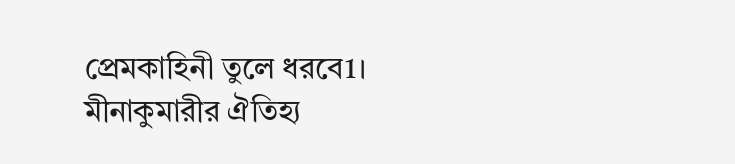প্রেমকাহিনী তুলে ধরবে1।
মীনাকুমারীর ঐতিহ্য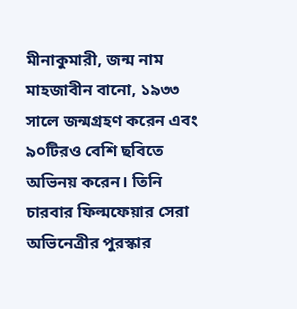মীনাকুমারী, জন্ম নাম মাহজাবীন বানো, ১৯৩৩ সালে জন্মগ্রহণ করেন এবং ৯০টিরও বেশি ছবিতে অভিনয় করেন। তিনি চারবার ফিল্মফেয়ার সেরা অভিনেত্রীর পুরস্কার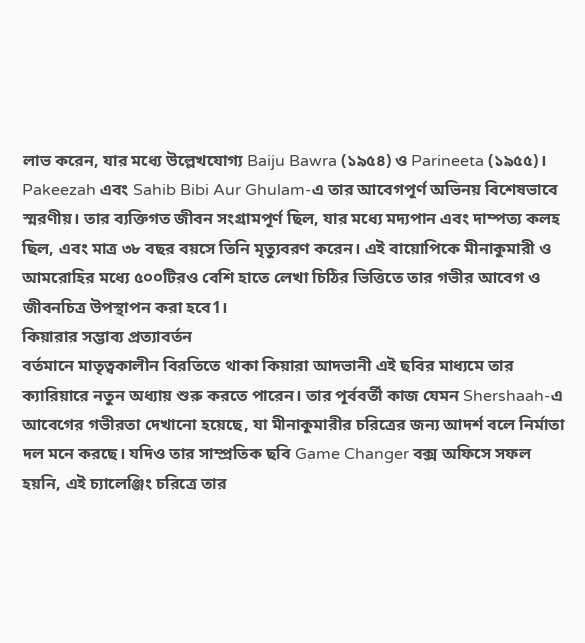লাভ করেন, যার মধ্যে উল্লেখযোগ্য Baiju Bawra (১৯৫৪) ও Parineeta (১৯৫৫)। Pakeezah এবং Sahib Bibi Aur Ghulam-এ তার আবেগপূর্ণ অভিনয় বিশেষভাবে স্মরণীয়। তার ব্যক্তিগত জীবন সংগ্রামপূর্ণ ছিল, যার মধ্যে মদ্যপান এবং দাম্পত্য কলহ ছিল, এবং মাত্র ৩৮ বছর বয়সে তিনি মৃত্যুবরণ করেন। এই বায়োপিকে মীনাকুমারী ও আমরোহির মধ্যে ৫০০টিরও বেশি হাতে লেখা চিঠির ভিত্তিতে তার গভীর আবেগ ও জীবনচিত্র উপস্থাপন করা হবে1।
কিয়ারার সম্ভাব্য প্রত্যাবর্তন
বর্তমানে মাতৃত্বকালীন বিরতিতে থাকা কিয়ারা আদভানী এই ছবির মাধ্যমে তার ক্যারিয়ারে নতুন অধ্যায় শুরু করতে পারেন। তার পূর্ববর্তী কাজ যেমন Shershaah-এ আবেগের গভীরতা দেখানো হয়েছে, যা মীনাকুমারীর চরিত্রের জন্য আদর্শ বলে নির্মাতা দল মনে করছে। যদিও তার সাম্প্রতিক ছবি Game Changer বক্স অফিসে সফল হয়নি, এই চ্যালেঞ্জিং চরিত্রে তার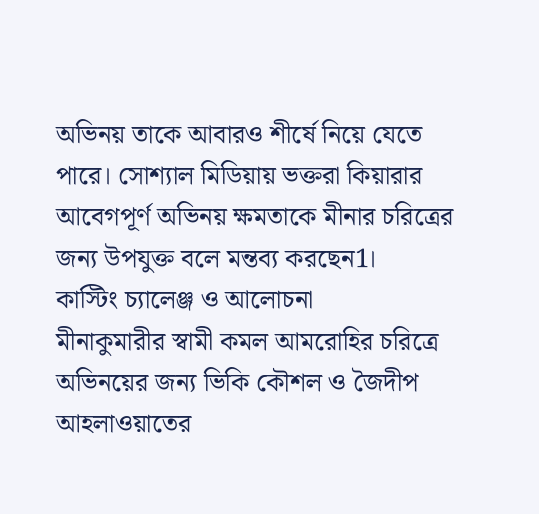অভিনয় তাকে আবারও শীর্ষে নিয়ে যেতে পারে। সোশ্যাল মিডিয়ায় ভক্তরা কিয়ারার আবেগপূর্ণ অভিনয় ক্ষমতাকে মীনার চরিত্রের জন্য উপযুক্ত বলে মন্তব্য করছেন1।
কাস্টিং চ্যালেঞ্জ ও আলোচনা
মীনাকুমারীর স্বামী কমল আমরোহির চরিত্রে অভিনয়ের জন্য ভিকি কৌশল ও জৈদীপ আহলাওয়াতের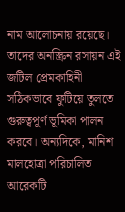নাম আলোচনায় রয়েছে। তাদের অনস্ক্রিন রসায়ন এই জটিল প্রেমকাহিনী সঠিকভাবে ফুটিয়ে তুলতে গুরুত্বপূর্ণ ভূমিকা পালন করবে। অন্যদিকে, মানিশ মালহোত্রা পরিচালিত আরেকটি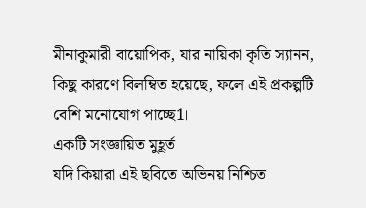মীনাকুমারী বায়োপিক, যার নায়িকা কৃতি স্যানন, কিছু কারণে বিলম্বিত হয়েছে, ফলে এই প্রকল্পটি বেশি মনোযোগ পাচ্ছে1।
একটি সংজ্ঞায়িত মুহূর্ত
যদি কিয়ারা এই ছবিতে অভিনয় নিশ্চিত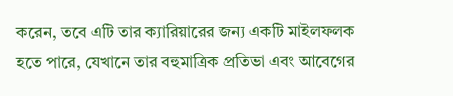করেন, তবে এটি তার ক্যারিয়ারের জন্য একটি মাইলফলক হতে পারে, যেখানে তার বহুমাত্রিক প্রতিভা এবং আবেগের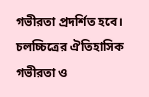গভীরতা প্রদর্শিত হবে। চলচ্চিত্রের ঐতিহাসিক গভীরতা ও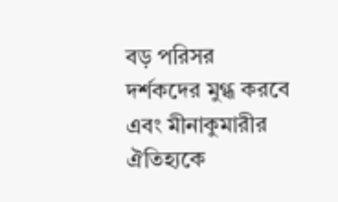বড় পরিসর দর্শকদের মুগ্ধ করবে এবং মীনাকুমারীর ঐতিহ্যকে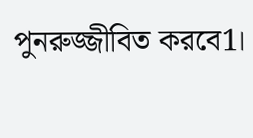পুনরুজ্জীবিত করবে1।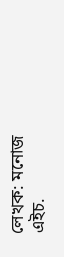লেখক: মনোজ এইচ.